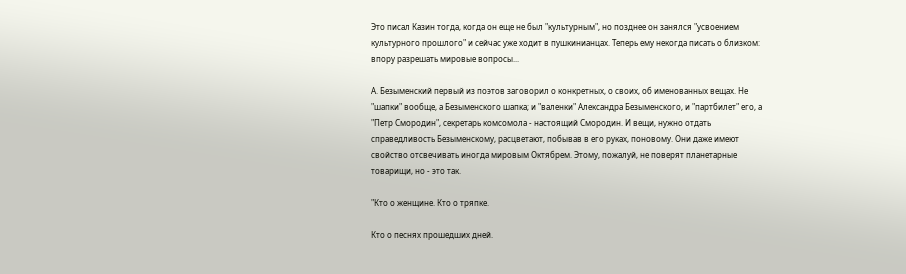Это писал Казин тогда, когда он еще не был "культурным", но позднее он занялся "усвоением культурного прошлого" и сейчас уже ходит в пушкинианцах. Теперь ему некогда писать о близком: впору разрешать мировые вопросы...

А. Безыменский первый из поэтов заговорил о конкретных, о своих, об именованных вещах. Не "шапки" вообще, а Безыменского шапка; и "валенки" Александра Безыменского, и "партбилет" его, а "Петр Смородин", секретарь комсомола - настоящий Смородин. И вещи, нужно отдать справедливость Безыменскому, расцветают, побывав в его руках, поновому. Они даже имеют свойство отсвечивать иногда мировым Октябрем. Этому, пожалуй, не поверят планетарные товарищи, но - это так.

"Кто о женщине. Кто о тряпке.

Кто о песнях прошедших дней.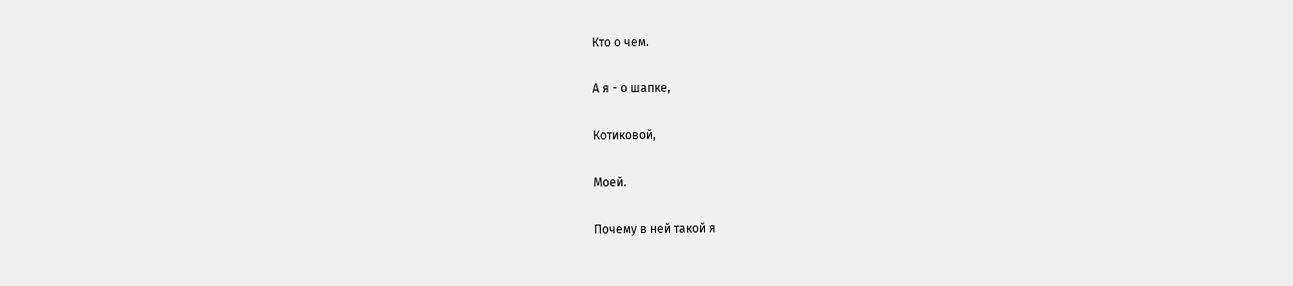Кто о чем.

А я - о шапке,

Котиковой,

Моей.

Почему в ней такой я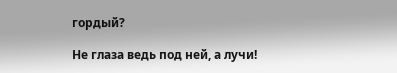гордый?

Не глаза ведь под ней, а лучи!